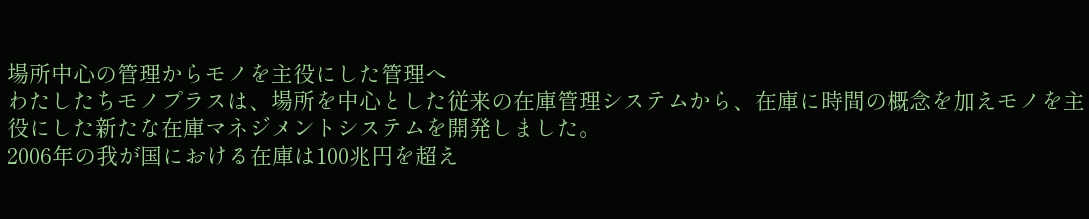場所中心の管理からモノを主役にした管理へ
わたしたちモノプラスは、場所を中心とした従来の在庫管理システムから、在庫に時間の概念を加えモノを主役にした新たな在庫マネジメントシステムを開発しました。
2006年の我が国における在庫は100兆円を超え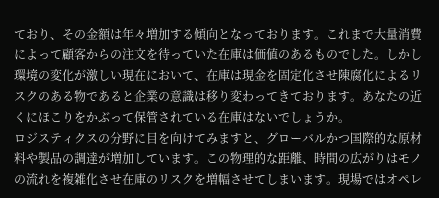ており、その金額は年々増加する傾向となっております。これまで大量消費によって顧客からの注文を待っていた在庫は価値のあるものでした。しかし環境の変化が激しい現在において、在庫は現金を固定化させ陳腐化によるリスクのある物であると企業の意識は移り変わってきております。あなたの近くにほこりをかぶって保管されている在庫はないでしょうか。
ロジスティクスの分野に目を向けてみますと、グローバルかつ国際的な原材料や製品の調達が増加しています。この物理的な距離、時間の広がりはモノの流れを複雑化させ在庫のリスクを増幅させてしまいます。現場ではオペレ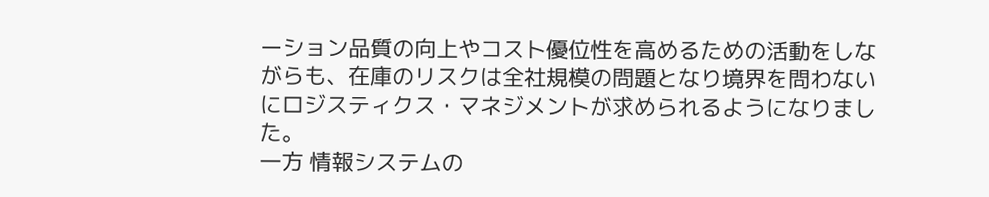ーション品質の向上やコスト優位性を高めるための活動をしながらも、在庫のリスクは全社規模の問題となり境界を問わないにロジスティクス・マネジメントが求められるようになりました。
一方 情報システムの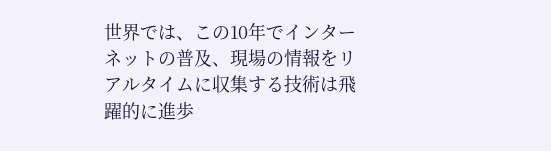世界では、この10年でインターネットの普及、現場の情報をリアルタイムに収集する技術は飛躍的に進歩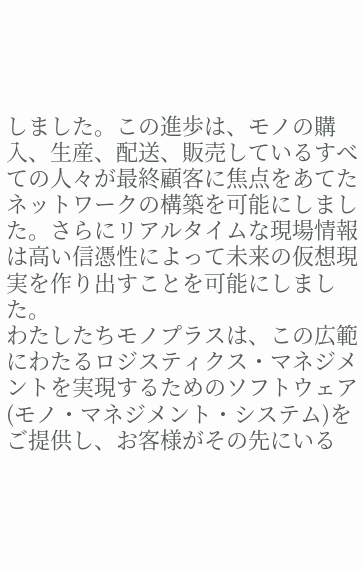しました。この進歩は、モノの購入、生産、配送、販売しているすべての人々が最終顧客に焦点をあてたネットワークの構築を可能にしました。さらにリアルタイムな現場情報は高い信憑性によって未来の仮想現実を作り出すことを可能にしました。
わたしたちモノプラスは、この広範にわたるロジスティクス・マネジメントを実現するためのソフトウェア(モノ・マネジメント・システム)をご提供し、お客様がその先にいる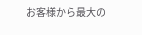お客様から最大の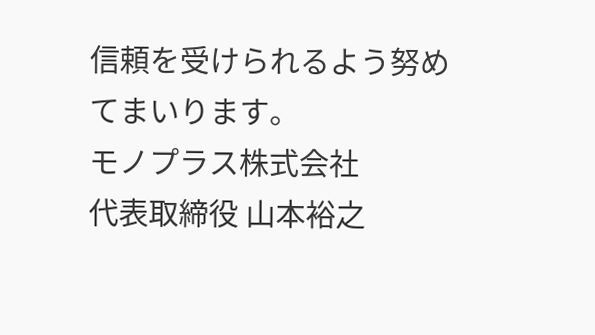信頼を受けられるよう努めてまいります。
モノプラス株式会社
代表取締役 山本裕之